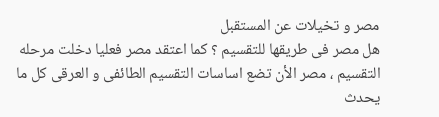مصر و تخيلات عن المستقبل
هل مصر فى طريقها للتقسيم ؟ كما اعتقد مصر فعليا دخلت مرحله التقسيم ، مصر الأن تضع اساسات التقسيم الطائفى و العرقى كل ما يحدث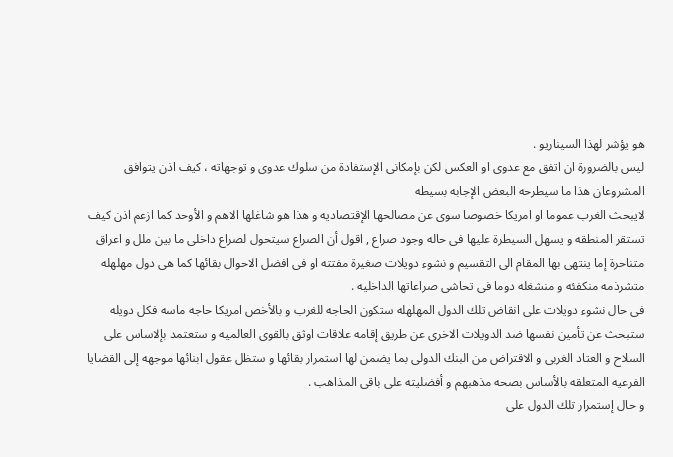هو يؤشر لهذا السيناريو .
ليس بالضرورة ان اتفق مع عدوى او العكس لكن بإمكانى الإستفادة من سلوك عدوى و توجهاته ، كيف اذن يتوافق المشروعان هذا ما سيطرحه البعض الإجابه بسيطه
لايبحث الغرب عموما او امريكا خصوصا سوى عن مصالحها الإقتصاديه و هذا هو شاغلها الاهم و الأوحد كما ازعم اذن كيف تستقر المنطقه و يسهل السيطرة عليها فى حاله وجود صراع , اقول أن الصراع سيتحول لصراع داخلى ما بين ملل و اعراق متناحرة إما ينتهى بها المقام الى التقسيم و نشوء دويلات صغيرة مفتته او فى افضل الاحوال بقائها كما هى دول مهلهله متشرذمه منكفئه و منشغله دوما فى تحاشى صراعاتها الداخليه .
فى حال نشوء دويلات على انقاض تلك الدول المهلهله ستكون الحاجه للغرب و بالأخص امريكا حاجه ماسه فكل دويله ستبحث عن تأمين نفسها ضد الدويلات الاخرى عن طريق إقامه علاقات اوثق بالقوى العالميه و ستعتمد بإلاساس على السلاح و العتاد الغربى و الاقتراض من البنك الدولى بما يضمن لها استمرار بقائها و ستظل عقول ابنائها موجهه إلى القضايا الفرعيه المتعلقه بالأساس بصحه مذهبهم و أفضليته على باقى المذاهب .
و حال إستمرار تلك الدول على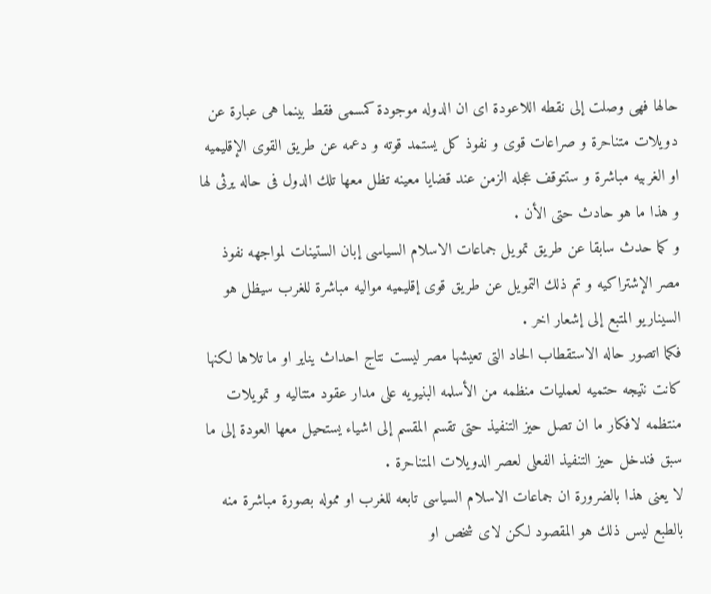حالها فهى وصلت إلى نقطه اللاعودة اى ان الدوله موجودة كمسمى فقط بينما هى عبارة عن دويلات متناحرة و صراعات قوى و نفوذ كل يستمد قوته و دعمه عن طريق القوى الإقليميه او الغربيه مباشرة و ستتوقف عجله الزمن عند قضايا معينه تظل معها تلك الدول فى حاله يرثى لها و هذا ما هو حادث حتى الأن .
و كما حدث سابقا عن طريق تمويل جماعات الاسلام السياسى إبان الستينات لمواجهه نفوذ مصر الإشتراكيه و تم ذلك التمويل عن طريق قوى إقليميه مواليه مباشرة للغرب سيظل هو السيناريو المتبع إلى إشعار اخر .
فكما اتصور حاله الاستقطاب الحاد التى تعيشها مصر ليست نتاج احداث يناير او ما تلاها لكنها كانت نتيجه حتميه لعمليات منظمه من الأسلمه البنيويه على مدار عقود متتاليه و تمويلات منتظمه لافكار ما ان تصل حيز التنفيذ حتى تقسم المقسم إلى اشياء يستحيل معها العودة إلى ما سبق فندخل حيز التنفيذ الفعلى لعصر الدويلات المتناحرة .
لا يعنى هذا بالضرورة ان جماعات الاسلام السياسى تابعه للغرب او مموله بصورة مباشرة منه بالطبع ليس ذلك هو المقصود لكن لاى شخص او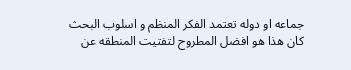جماعه او دوله تعتمد الفكر المنظم و اسلوب البحث كان هذا هو افضل المطروح لتفتيت المنطقه عن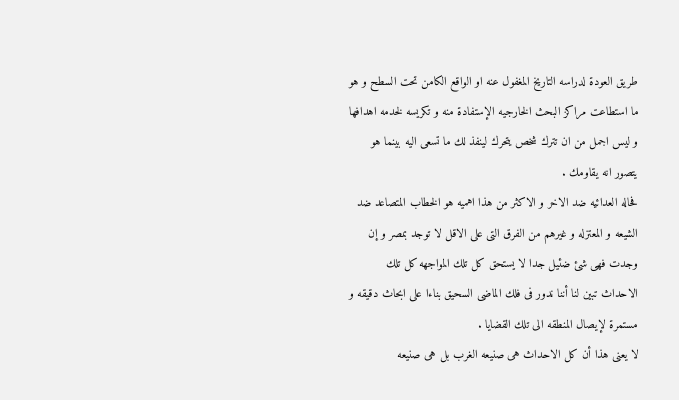طريق العودة لدراسه التاريخ المغفول عنه او الواقع الكامن تحت السطح و هو ما استطاعت مراكز البحث الخارجيه الإستفادة منه و تكريسه لخدمه اهدافها و ليس اجمل من ان تترك شخص يتحرك لينفذ لك ما تسعى اليه بينما هو يتصور انه يقاومك .
فحاله العدائيه ضد الاخر و الاكثر من هذا اهميه هو الخطاب المتصاعد ضد الشيعه و المعتزله و غيرهم من الفرق التى على الاقل لا توجد بمصر و إن وجدت فهى شئ ضئيل جدا لا يستحق كل تلك المواجهه كل تلك الاحداث تبين لنا أننا ندور فى فلك الماضى السحيق بناءا على ابحاث دقيقه و مستمرة لإيصال المنطقه الى تلك القضايا .
لا يعنى هذا أن كل الاحداث هى صنيعه الغرب بل هى صنيعه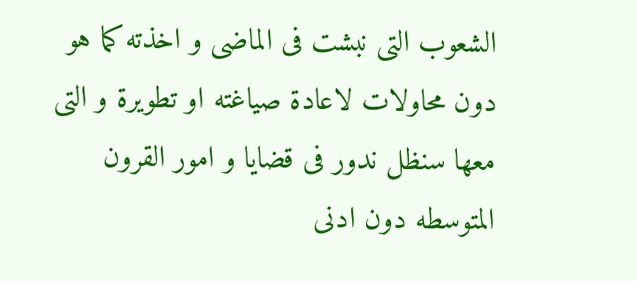الشعوب التى نبشت فى الماضى و اخذته كما هو دون محاولات لاعادة صياغته او تطويرة و التى معها سنظل ندور فى قضايا و امور القرون المتوسطه دون ادنى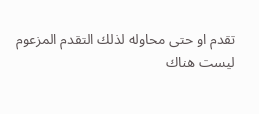تقدم او حتى محاوله لذلك التقدم المزعوم
ليست هناك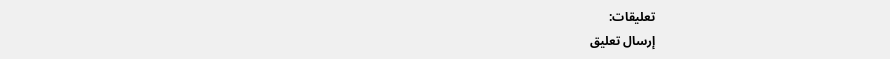تعليقات:
إرسال تعليق